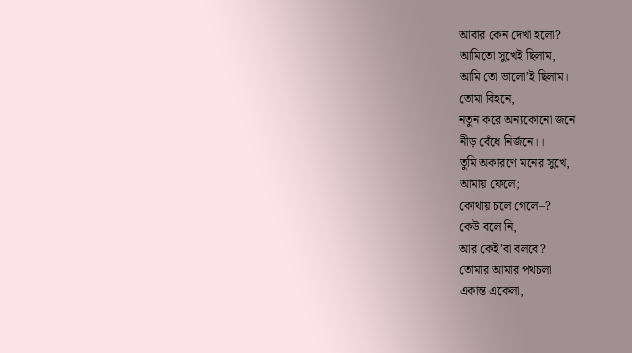আবার কেন দেখা হলো?
আমিতো সুখেই ছিলাম,
আমি তো ভালো’ই ছিলাম।
তোমা বিহনে,
নতুন করে অন্যকোনো জনে
নীড় বেঁধে নির্জনে।।
তুমি অকারণে মনের সুখে,
আমায় ফেলে;
কোথায় চলে গেলে–?
কেউ বলে নি,
আর কেই’বা বলবে?
তোমার আমার পথচলা
একান্ত একেলা,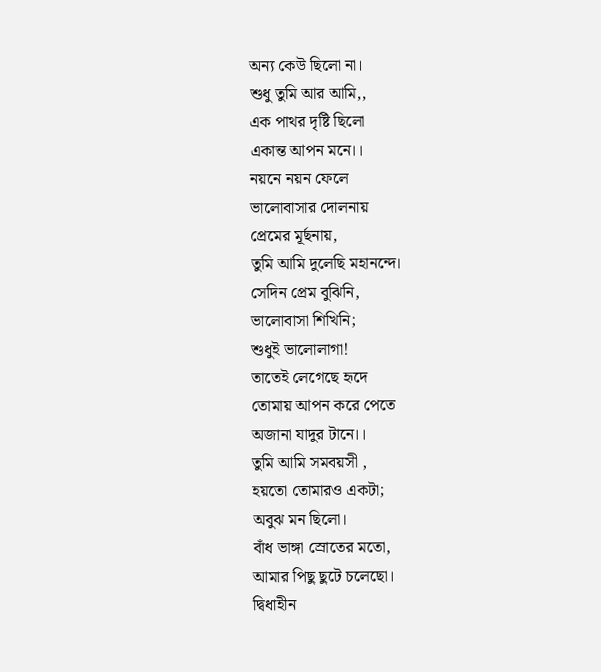অন্য কেউ ছিলো না।
শুধু তুমি আর আমি,,
এক পাথর দৃষ্টি ছিলো
একান্ত আপন মনে।।
নয়নে নয়ন ফেলে
ভালোবাসার দোলনায়
প্রেমের মূর্ছনায়,
তুমি আমি দুলেছি মহানন্দে।
সেদিন প্রেম বুঝিনি,
ভালোবাসা শিখিনি;
শুধুই ভালোলাগা!
তাতেই লেগেছে হৃদে
তোমায় আপন করে পেতে
অজানা যাদুর টানে।।
তুমি আমি সমবয়সী ,
হয়তো তোমারও একটা;
অবুঝ মন ছিলো।
বাঁধ ভাঙ্গা স্রোতের মতো,
আমার পিছু ছুটে চলেছো।
দ্বিধাহীন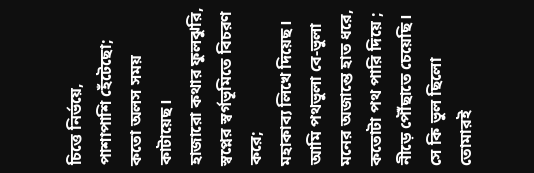চিত্তে নির্ভয়ে,
পাশাপাশি হেঁটেছো;
কতো অলস সময় কাটায়েছ।
হাজারো কথার ফুলঝুরি,
স্বপ্নের স্বর্গভূমিতে বিচরণ করে;
মহাকাব্য লিখে দিয়েছ।
আমি পথভুলা বে-ভুলা
মনের অজান্তে হাত ধরে,
কতোটা পথ পারি দিয়ে ;
নীড়ে পৌঁছাতে চেয়েছি।
সে কি ভুল ছিলো তোমারই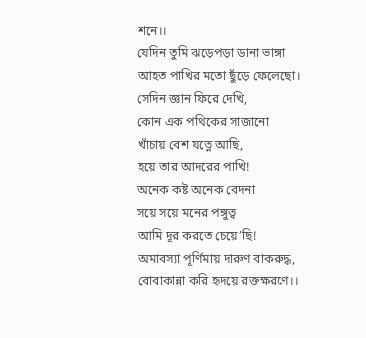শনে।।
যেদিন তুমি ঝড়েপড়া ডানা ভাঙ্গা
আহত পাখির মতো ছুঁড়ে ফেলেছো।
সেদিন জ্ঞান ফিরে দেখি,
কোন এক পথিকের সাজানো
খাঁচায় বেশ যত্নে আছি,
হয়ে তার আদরের পাখি!
অনেক কষ্ট অনেক বেদনা
সয়ে সয়ে মনের পঙ্গুত্ব
আমি দূর করতে চেয়ে’ছি!
অমাবস্যা পূর্ণিমায় দারুণ বাকরুদ্ধ,
বোবাকান্না করি হৃদয়ে রক্তক্ষরণে।।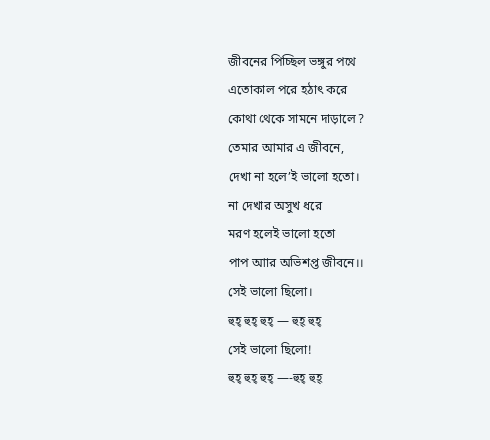জীবনের পিচ্ছিল ভঙ্গুর পথে
এতোকাল পরে হঠাৎ করে
কোথা থেকে সামনে দাড়ালে ?
তেমার আমার এ জীবনে,
দেখা না হলে’ই ভালো হতো।
না দেখার অসুখ ধরে
মরণ হলেই ভালো হতো
পাপ আার অভিশপ্ত জীবনে।।
সেই ভালো ছিলো।
হুহ্ হুহ্ হুহ্ — হুহ্ হুহ্
সেই ভালো ছিলো!
হুহ্ হুহ্ হুহ্ —-হুহ্ হুহ্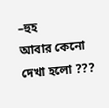–হুহ
আবার কেনো দেখা হলো ???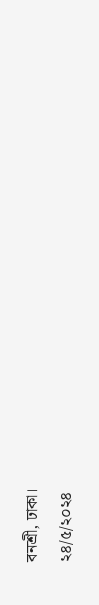বনশ্রী, ঢাকা।
২৪/৫/২০২৪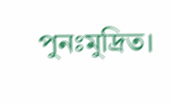পুনঃমুদ্রিত।